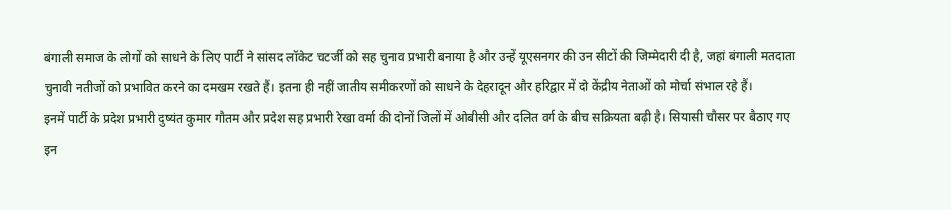बंगाली समाज के लोगों को साधने के लिए पार्टी ने सांसद लॉकेट चटर्जी को सह चुनाव प्रभारी बनाया है और उन्हें यूएसनगर की उन सीटों की जिम्मेदारी दी है, जहां बंगाली मतदाता चुनावी नतीजों को प्रभावित करने का दमखम रखते हैं। इतना ही नहीं जातीय समीकरणों को साधने के देहरादून और हरिद्वार में दो केंद्रीय नेताओं को मोर्चा संभाल रहे हैं।
इनमें पार्टी के प्रदेश प्रभारी दुष्यंत कुमार गौतम और प्रदेश सह प्रभारी रेखा वर्मा की दोनों जिलों में ओबीसी और दलित वर्ग के बीच सक्रियता बढ़ी है। सियासी चौसर पर बैठाए गए इन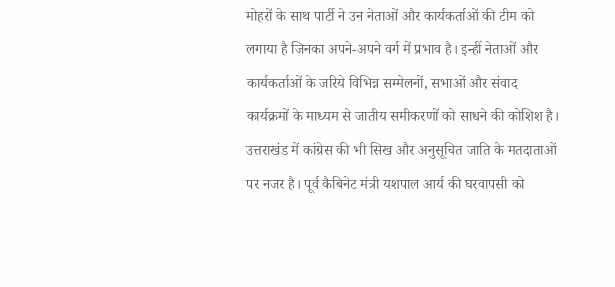मोहरों के साथ पार्टी ने उन नेताओं और कार्यकर्ताओं की टीम को लगाया है जिनका अपने-अपने वर्ग में प्रभाव है। इन्हीं नेताओं और कार्यकर्ताओं के जरिये विभिन्न सम्मेलनों, सभाओं और संवाद कार्यक्रमों के माध्यम से जातीय समीकरणों को साधने की कोशिश है।
उत्तराखंड में कांग्रेस की भी सिख और अनुसूचित जाति के मतदाताओं पर नजर है। पूर्व कैबिनेट मंत्री यशपाल आर्य की घरवापसी को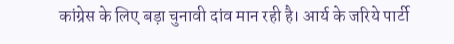कांग्रेस के लिए बड़ा चुनावी दांव मान रही है। आर्य के जरिये पार्टी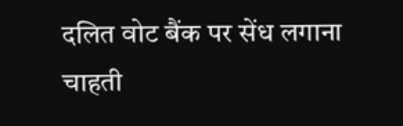दलित वोट बैंक पर सेंध लगाना चाहती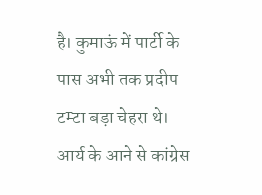है। कुमाऊं में पार्टी के पास अभी तक प्रदीप टम्टा बड़ा चेहरा थे। आर्य के आने से कांग्रेस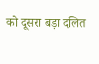को दूसरा बड़ा दलित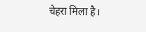चेहरा मिला है।